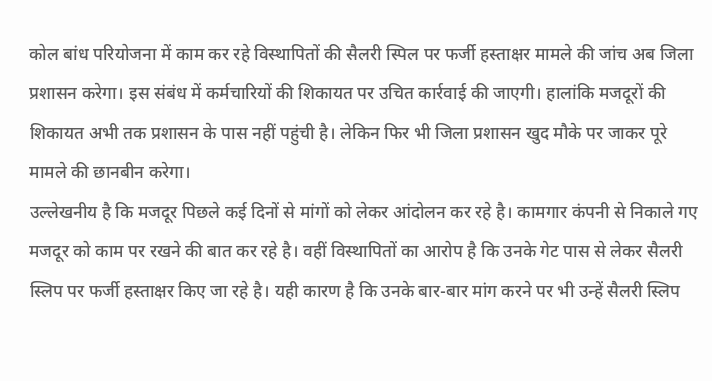कोल बांध परियोजना में काम कर रहे विस्थापितों की सैलरी स्पिल पर फर्जी हस्ताक्षर मामले की जांच अब जिला प्रशासन करेगा। इस संबंध में कर्मचारियों की शिकायत पर उचित कार्रवाई की जाएगी। हालांकि मजदूरों की शिकायत अभी तक प्रशासन के पास नहीं पहुंची है। लेकिन फिर भी जिला प्रशासन खुद मौके पर जाकर पूरे मामले की छानबीन करेगा।
उल्लेखनीय है कि मजदूर पिछले कई दिनों से मांगों को लेकर आंदोलन कर रहे है। कामगार कंपनी से निकाले गए मजदूर को काम पर रखने की बात कर रहे है। वहीं विस्थापितों का आरोप है कि उनके गेट पास से लेकर सैलरी स्लिप पर फर्जी हस्ताक्षर किए जा रहे है। यही कारण है कि उनके बार-बार मांग करने पर भी उन्हें सैलरी स्लिप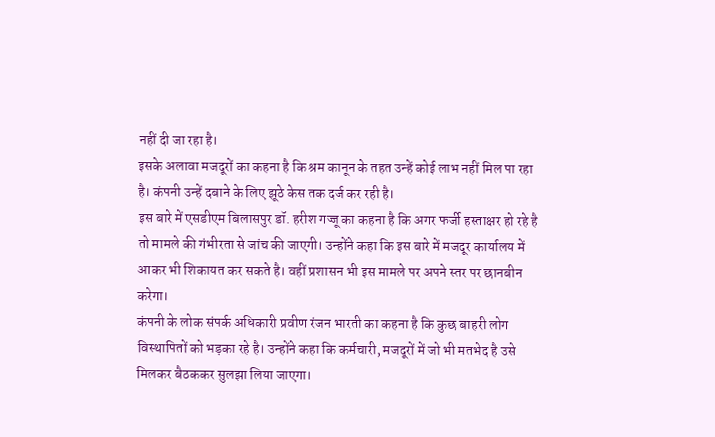नहीं दी जा रहा है।
इसके अलावा मजदूरों का कहना है कि श्रम कानून के तहत उन्हें कोई लाभ नहीं मिल पा रहा है। कंपनी उन्हें दबाने के लिए झूठे केस तक दर्ज कर रही है।
इस बारे में एसडीएम बिलासपुर डॉ. हरीश गज्जू का कहना है कि अगर फर्जी हस्ताक्षर हो रहे है तो मामले की गंभीरता से जांच की जाएगी। उन्होंने कहा कि इस बारे में मजदूर कार्यालय में आकर भी शिकायत कर सकते है। वहीं प्रशासन भी इस मामले पर अपने स्तर पर छानबीन करेगा।
कंपनी के लोक संपर्क अधिकारी प्रवीण रंजन भारती का कहना है कि कुछ बाहरी लोग विस्थापितों को भड़का रहे है। उन्होंने कहा कि कर्मचारी, मजदूरों में जो भी मतभेद है उसे मिलकर बैठककर सुलझा लिया जाएगा।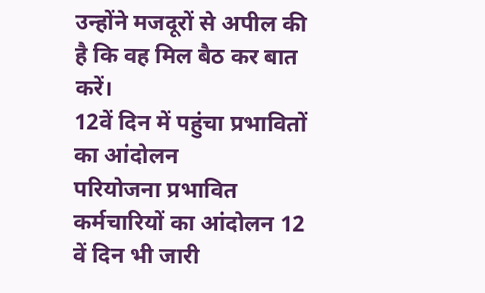उन्होंने मजदूरों से अपील की है कि वह मिल बैठ कर बात करें।
12वें दिन में पहुंचा प्रभावितों का आंदोलन
परियोजना प्रभावित कर्मचारियों का आंदोलन 12 वें दिन भी जारी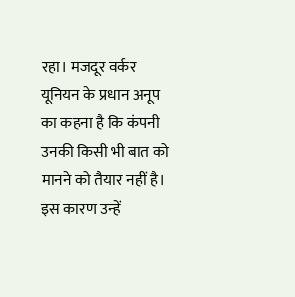रहा। मजदूर वर्कर यूनियन के प्रधान अनूप का कहना है कि कंपनी उनकी किसी भी बात को मानने को तैयार नहीं है। इस कारण उन्हें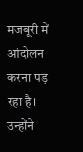मजबूरी में आंदोलन करना पड़ रहा है। उन्होंने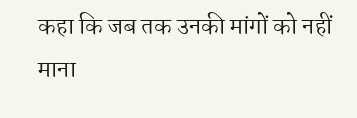कहा कि जब तक उनकी मांगों को नहीं माना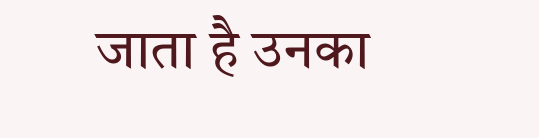जाता है उनका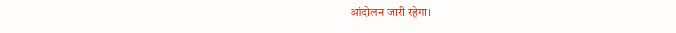आंदोलन जारी रहेगा।